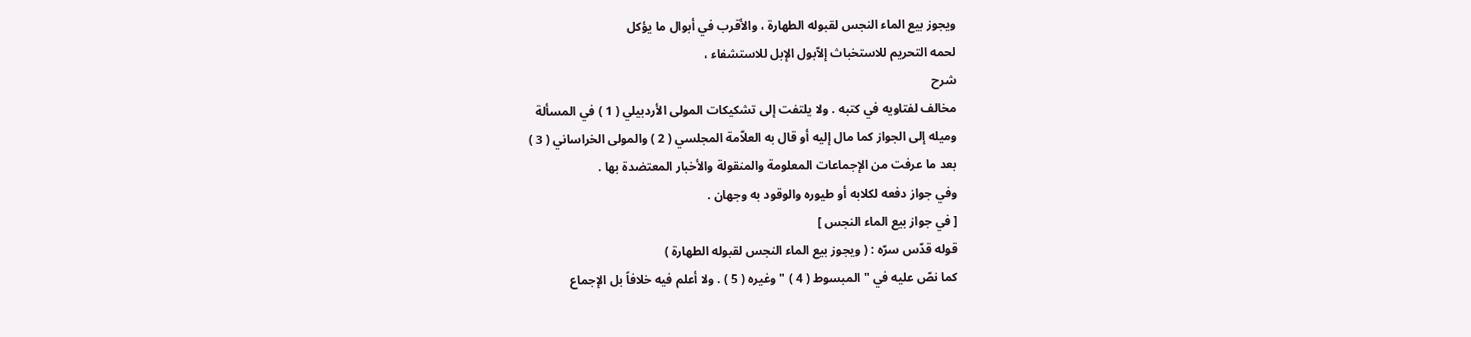ويجوز بيع الماء النجس لقبوله الطهارة ، والأقرب في أبوال ما يؤكل
لحمه التحريم للاستخباث إلاّبول الإبل للاستشفاء ،
شرح
مخالف لفتاويه في كتبه . ولا يلتفت إلى تشكيكات المولى الأردبيلي ( 1 ) في المسألة
وميله إلى الجواز كما مال إليه أو قال به العلاّمة المجلسي ( 2 ) والمولى الخراساني ( 3 )
بعد ما عرفت من الإجماعات المعلومة والمنقولة والأخبار المعتضدة بها .
وفي جواز دفعه لكلابه أو طيوره والوقود به وجهان .
[ في جواز بيع الماء النجس ]
قوله قدّس سرّه : ( ويجوز بيع الماء النجس لقبوله الطهارة )
كما نصّ عليه في " المبسوط ( 4 ) " وغيره ( 5 ) . ولا أعلم فيه خلافاً بل الإجماع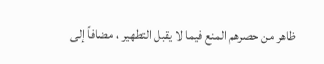ظاهر من حصرهم المنع فيما لا يقبل التطهير ، مضافاً إلى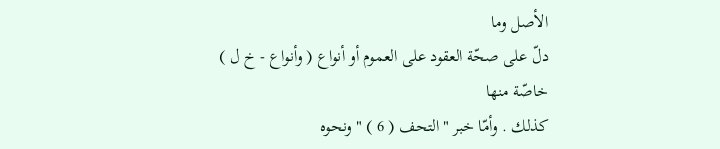الأصل وما
دلّ على صحّة العقود على العموم أو أنواع ( وأنواع - خ ل ) خاصّة منها
كذلك . وأمّا خبر " التحف ( 6 ) " ونحوه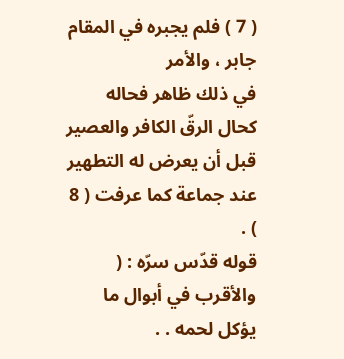( 7 ) فلم يجبره في المقام جابر ، والأمر
في ذلك ظاهر فحاله كحال الرقّ الكافر والعصير قبل أن يعرض له التطهير
عند جماعة كما عرفت ( 8 ) .
قوله قدّس سرّه : ( والأقرب في أبوال ما يؤكل لحمه . .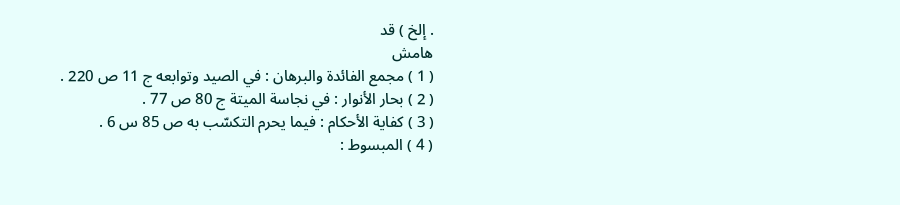. إلخ ) قد
هامش
( 1 ) مجمع الفائدة والبرهان : في الصيد وتوابعه ج 11 ص 220 .
( 2 ) بحار الأنوار : في نجاسة الميتة ج 80 ص 77 .
( 3 ) كفاية الأحكام : فيما يحرم التكسّب به ص 85 س 6 .
( 4 ) المبسوط :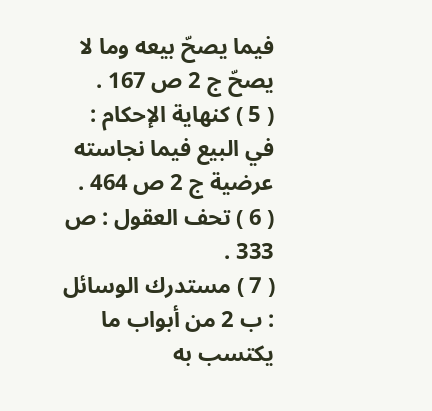فيما يصحّ بيعه وما لا يصحّ ج 2 ص 167 .
( 5 ) كنهاية الإحكام : في البيع فيما نجاسته عرضية ج 2 ص 464 .
( 6 ) تحف العقول : ص 333 .
( 7 ) مستدرك الوسائل : ب 2 من أبواب ما يكتسب به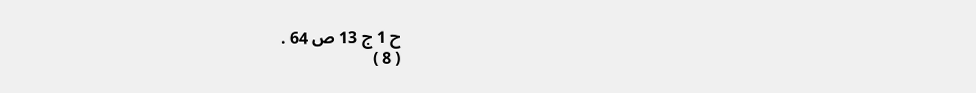ح 1 ج 13 ص 64 .
( 8 )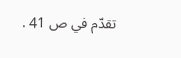تقدّم في ص 41 .